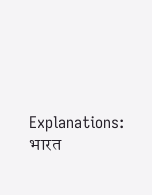Explanations:
भारत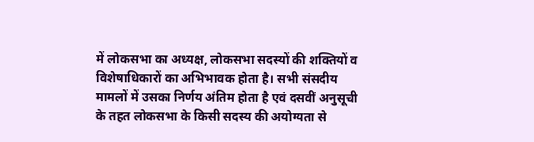में लोकसभा का अध्यक्ष, लोकसभा सदस्यों की शक्तियों व विशेषाधिकारों का अभिभावक होता है। सभी संसदीय मामलों में उसका निर्णय अंतिम होता है एवं दसवीं अनुसूची के तहत लोकसभा के किसी सदस्य की अयोग्यता से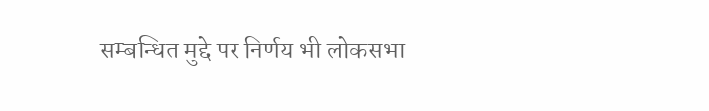सम्बन्धित मुद्दे पर निर्णय भी लोकसभा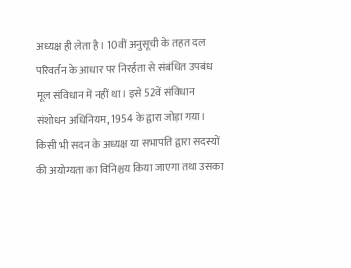अध्यक्ष ही लेता है। 10वीं अनुसूची के तहत दल परिवर्तन के आधार पर निरर्हता से संबंधित उपबंध मूल संविधान में नहीं था। इसे 52वें संविधान संशोधन अधिनियम, 1954 के द्वारा जोड़ा गया। किसी भी सदन के अध्यक्ष या सभापति द्वारा सदस्यों की अयोग्यता का विनिश्चय किया जाएगा तथा उसका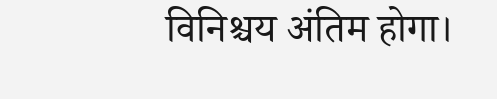विनिश्चय अंतिम होगा।